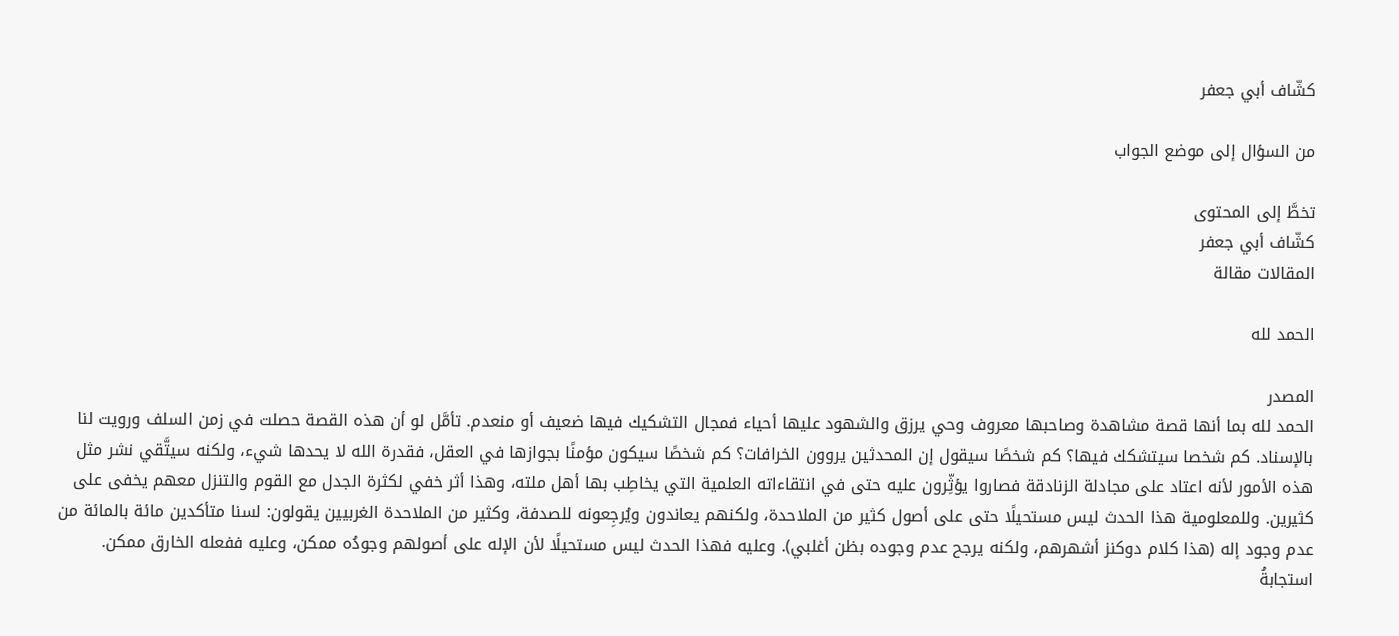كشّاف أبي جعفر

من السؤال إلى موضع الجواب

تخطَّ إلى المحتوى
كشّاف أبي جعفر
المقالات مقالة

الحمد لله

المصدر
الحمد لله بما أنها قصة مشاهدة وصاحبها معروف وحي يرزق والشهود عليها أحياء فمجال التشكيك فيها ضعيف أو منعدم. تأمَّل لو أن هذه القصة حصلت في زمن السلف ورويت لنا بالإسناد. كم شخصا سيتشكك فيها؟ كم شخصًا سيقول إن المحدثين يروون الخرافات؟ كم شخصًا سيكون مؤمنًا بجوازها في العقل، فقدرة الله لا يحدها شيء، ولكنه سيتَّقي نشر مثل هذه الأمور لأنه اعتاد على مجادلة الزنادقة فصاروا يؤثِّرون عليه حتى في انتقاءاته العلمية التي يخاطِب بها أهل ملته، وهذا أثر خفي لكثرة الجدل مع القوم والتنزل معهم يخفى على كثيرين. وللمعلومية هذا الحدث ليس مستحيلًا حتى على أصول كثير من الملاحدة، ولكنهم يعاندون ويُرجِعونه للصدفة، وكثير من الملاحدة الغربيين يقولون: لسنا متأكدين مائة بالمائة من عدم وجود إله (هذا كلام دوكنز أشهرهم، ولكنه يرجح عدم وجوده بظن أغلبي). وعليه فهذا الحدث ليس مستحيلًا لأن الإله على أصولهم وجودُه ممكن، وعليه ففعله الخارق ممكن. استجابةُ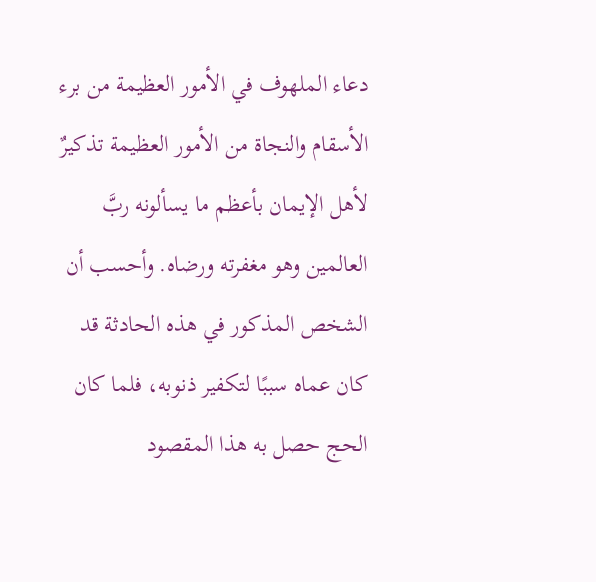دعاء الملهوف في الأمور العظيمة من برء الأسقام والنجاة من الأمور العظيمة تذكيرٌ لأهل الإيمان بأعظم ما يسألونه ربَّ العالمين وهو مغفرته ورضاه. وأحسب أن الشخص المذكور في هذه الحادثة قد كان عماه سببًا لتكفير ذنوبه، فلما كان الحج حصل به هذا المقصود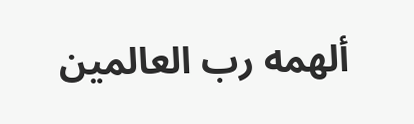ألهمه رب العالمين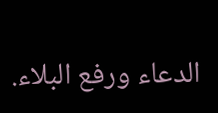الدعاء ورفع البلاء.